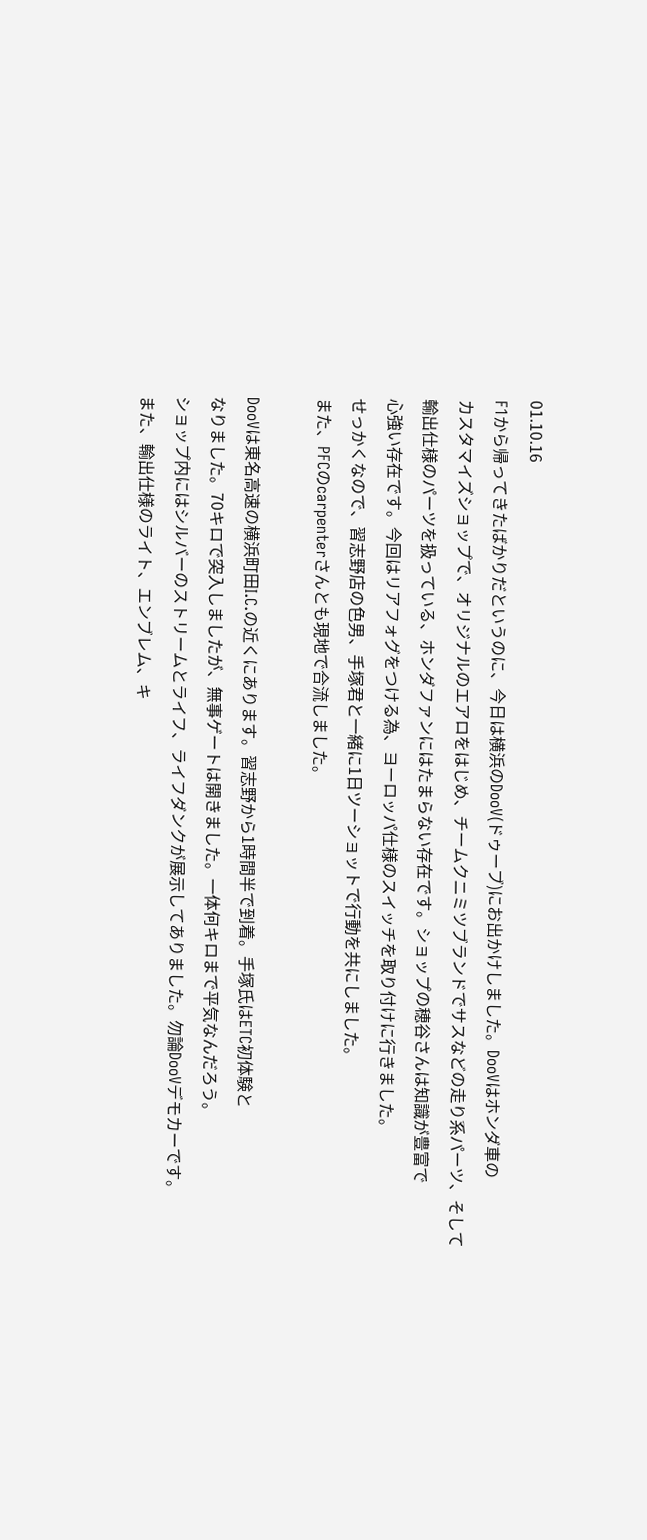01.10.16
F1から帰ってきたばかりだというのに、今日は横浜のDooV(ドゥーブ)にお出かけしました。DooVはホンダ車の
カスタマイズショップで、オリジナルのエアロをはじめ、チームクニミツブランドでサスなどの走り系パーツ、そして
輸出仕様のパーツを扱っている、ホンダファンにはたまらない存在です。ショップの穂谷さんは知識が豊富で
心強い存在です。今回はリアフォグをつける為、ヨーロッパ仕様のスイッチを取り付けに行きました。
せっかくなので、習志野店の色男、手塚君と一緒に1日ツーショットで行動を共にしました。
また、PFCのcarpenterさんとも現地で合流しました。

DooVは東名高速の横浜町田I.C.の近くにあります。習志野から1時間半で到着。手塚氏はETC初体験と
なりました。70キロで突入しましたが、無事ゲートは開きました。一体何キロまで平気なんだろう。
ショップ内にはシルバーのストリームとライフ、ライフダンクが展示してありました。勿論DooVデモカーです。
また、輸出仕様のライト、エンブレム、キ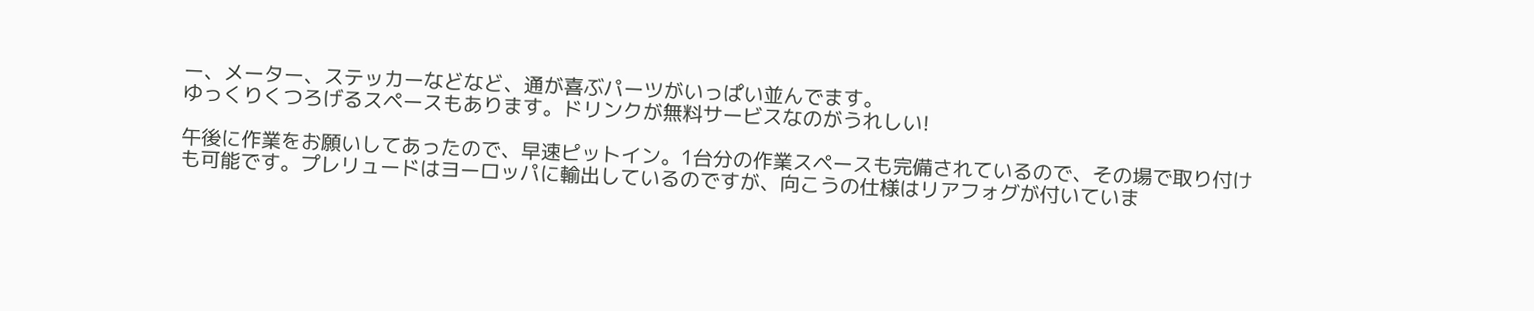ー、メーター、ステッカーなどなど、通が喜ぶパーツがいっぱい並んでます。
ゆっくりくつろげるスペースもあります。ドリンクが無料サービスなのがうれしい!

午後に作業をお願いしてあったので、早速ピットイン。1台分の作業スペースも完備されているので、その場で取り付け
も可能です。プレリュードはヨーロッパに輸出しているのですが、向こうの仕様はリアフォグが付いていま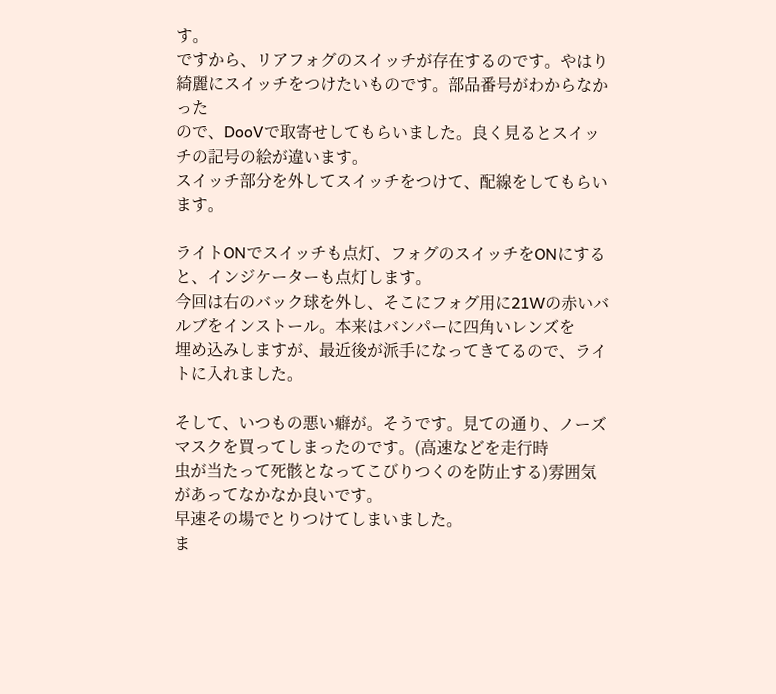す。
ですから、リアフォグのスイッチが存在するのです。やはり綺麗にスイッチをつけたいものです。部品番号がわからなかった
ので、DooVで取寄せしてもらいました。良く見るとスイッチの記号の絵が違います。
スイッチ部分を外してスイッチをつけて、配線をしてもらいます。

ライトONでスイッチも点灯、フォグのスイッチをONにすると、インジケーターも点灯します。
今回は右のバック球を外し、そこにフォグ用に21Wの赤いバルブをインストール。本来はバンパーに四角いレンズを
埋め込みしますが、最近後が派手になってきてるので、ライトに入れました。

そして、いつもの悪い癖が。そうです。見ての通り、ノーズマスクを買ってしまったのです。(高速などを走行時
虫が当たって死骸となってこびりつくのを防止する)雰囲気があってなかなか良いです。
早速その場でとりつけてしまいました。
ま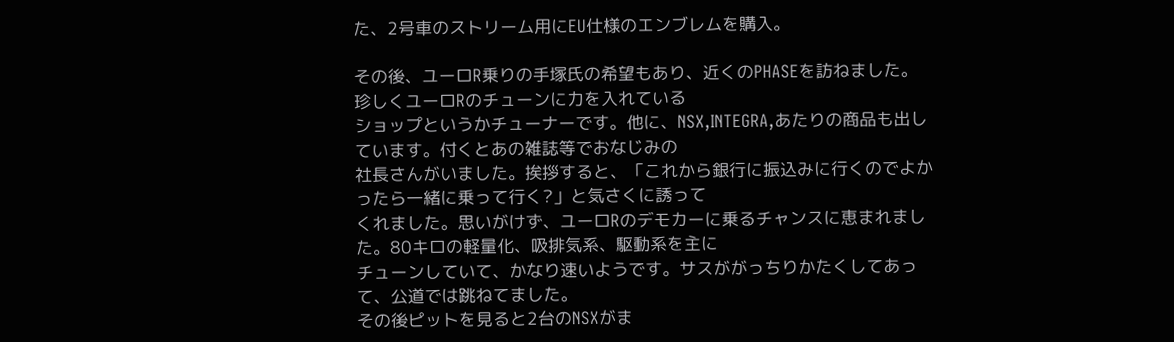た、2号車のストリーム用にEU仕様のエンブレムを購入。

その後、ユーロR乗りの手塚氏の希望もあり、近くのPHASEを訪ねました。珍しくユーロRのチューンに力を入れている
ショップというかチューナーです。他に、NSX,INTEGRA,あたりの商品も出しています。付くとあの雑誌等でおなじみの
社長さんがいました。挨拶すると、「これから銀行に振込みに行くのでよかったら一緒に乗って行く?」と気さくに誘って
くれました。思いがけず、ユーロRのデモカーに乗るチャンスに恵まれました。80キロの軽量化、吸排気系、駆動系を主に
チューンしていて、かなり速いようです。サスががっちりかたくしてあって、公道では跳ねてました。
その後ピットを見ると2台のNSXがま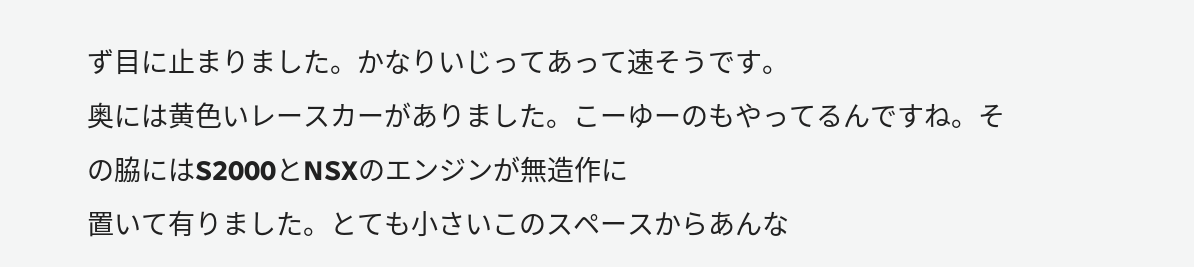ず目に止まりました。かなりいじってあって速そうです。
奥には黄色いレースカーがありました。こーゆーのもやってるんですね。その脇にはS2000とNSXのエンジンが無造作に
置いて有りました。とても小さいこのスペースからあんな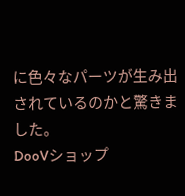に色々なパーツが生み出されているのかと驚きました。
DooVショップ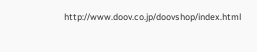http://www.doov.co.jp/doovshop/index.html